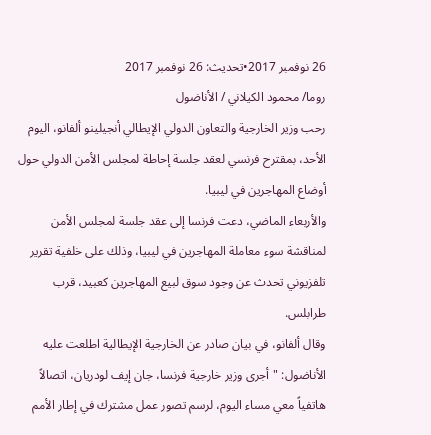26 نوفمبر 2017•تحديث: 26 نوفمبر 2017
روما/ محمود الكيلاني / الأناضول
رحب وزير الخارجية والتعاون الدولي الإيطالي أنجيلينو ألفانو، اليوم الأحد، بمقترح فرنسي لعقد جلسة إحاطة لمجلس الأمن الدولي حول أوضاع المهاجرين في ليبيا.
والأربعاء الماضي، دعت فرنسا إلى عقد جلسة لمجلس الأمن لمناقشة سوء معاملة المهاجرين في ليبيا، وذلك على خلفية تقرير تلفزيوني تحدث عن وجود سوق لبيع المهاجرين كعبيد، قرب طرابلس.
وقال ألفانو، في بيان صادر عن الخارجية الإيطالية اطلعت عليه الأناضول: "أجرى وزير خارجية فرنسا، جان إيف لودريان، اتصالاً هاتفياً معي مساء اليوم، لرسم تصور عمل مشترك في إطار الأمم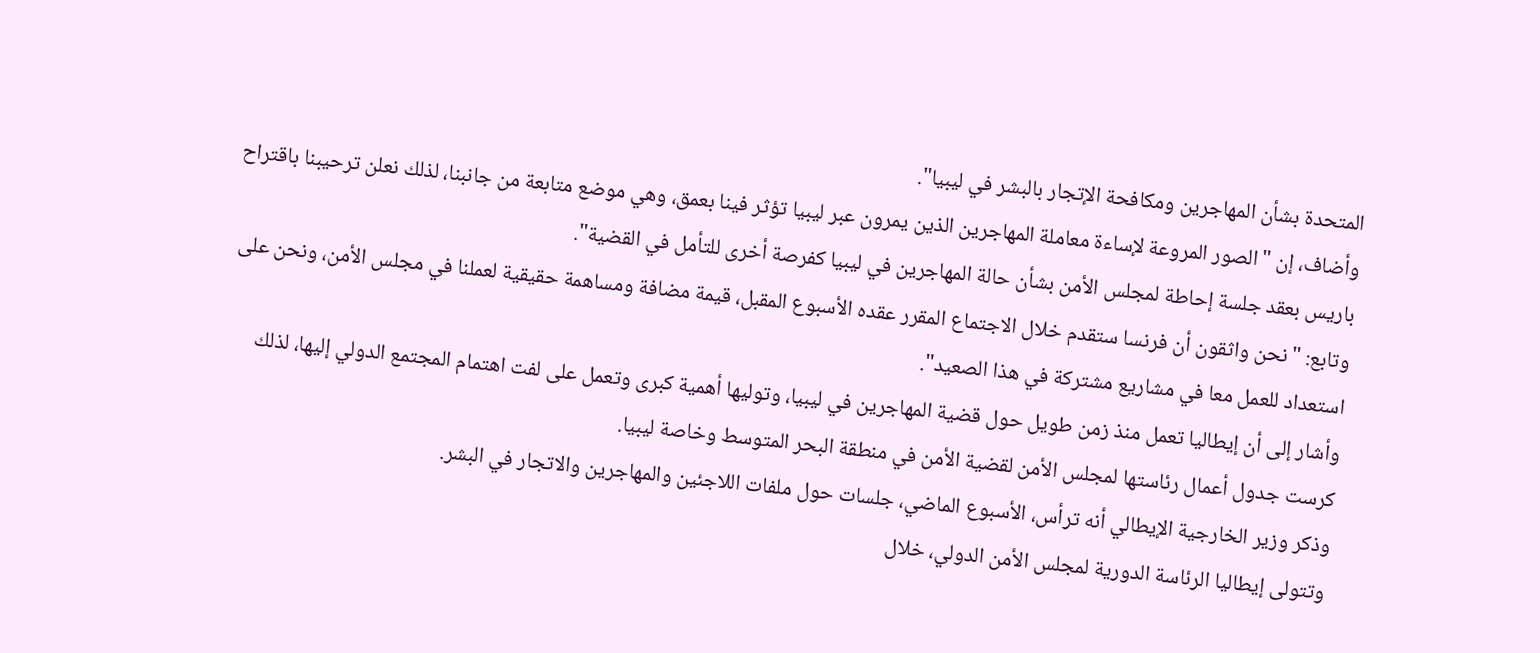المتحدة بشأن المهاجرين ومكافحة الإتجار بالبشر في ليبيا".
وأضاف، إن "الصور المروعة لإساءة معاملة المهاجرين الذين يمرون عبر ليبيا تؤثر فينا بعمق، وهي موضع متابعة من جانبنا، لذلك نعلن ترحيبنا باقتراح باريس بعقد جلسة إحاطة لمجلس الأمن بشأن حالة المهاجرين في ليبيا كفرصة أخرى للتأمل في القضية".
وتابع: "نحن واثقون أن فرنسا ستقدم خلال الاجتماع المقرر عقده الأسبوع المقبل، قيمة مضافة ومساهمة حقيقية لعملنا في مجلس الأمن، ونحن على استعداد للعمل معا في مشاريع مشتركة في هذا الصعيد".
وأشار إلى أن إيطاليا تعمل منذ زمن طويل حول قضية المهاجرين في ليبيا، وتوليها أهمية كبرى وتعمل على لفت اهتمام المجتمع الدولي إليها، لذلك كرست جدول أعمال رئاستها لمجلس الأمن لقضية الأمن في منطقة البحر المتوسط وخاصة ليبيا.
وذكر وزير الخارجية الإيطالي أنه ترأس، الأسبوع الماضي، جلسات حول ملفات اللاجئين والمهاجرين والاتجار في البشر.
وتتولى إيطاليا الرئاسة الدورية لمجلس الأمن الدولي، خلال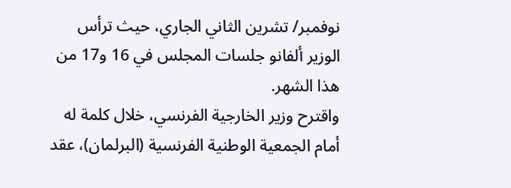نوفمبر/ تشرين الثاني الجاري، حيث ترأس الوزير ألفانو جلسات المجلس في 16 و17 من هذا الشهر.
واقترح وزير الخارجية الفرنسي، خلال كلمة له أمام الجمعية الوطنية الفرنسية (البرلمان)، عقد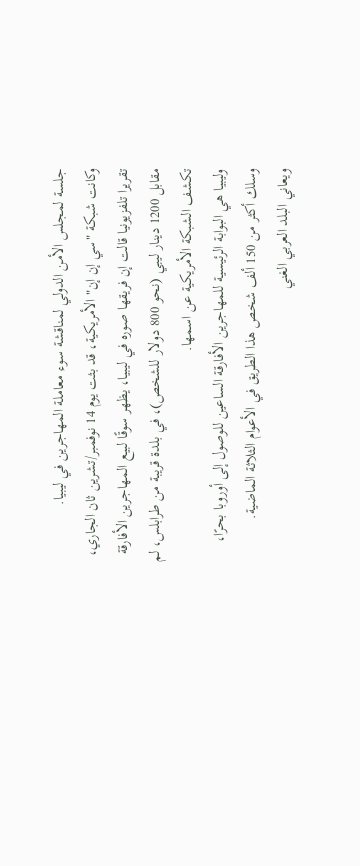جلسة لمجلس الأمن الدولي لمناقشة سوء معاملة المهاجرين في ليبيا.
وكانت شبكة "سي إن إن" الأمريكية، قد بثت يوم 14 نوفمبر/تشرين ثان الجاري، تقريرا تلفزيونيا قالت إن فريقها صوره في ليبيا، يظهر سوقًا لبيع المهاجرين الأفارقة
مقابل 1200 دينار ليبي (نحو 800 دولار للشخص)، في بلدة قريبة من طرابلس، لم تكشف الشبكة الأمريكية عن اسمها.
وليبيا هي البوابة الرئيسية للمهاجرين الأفارقة الساعين للوصول إلى أوروبا بحرًا، وسلك أكثر من 150 ألف شخص هذا الطريق في الأعوام الثلاثة الماضية.
ويعاني البلد العربي الغني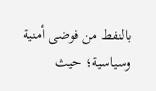بالنفط من فوضى أمنية وسياسية؛ حيث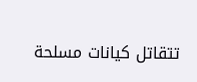تتقاتل كيانات مسلحة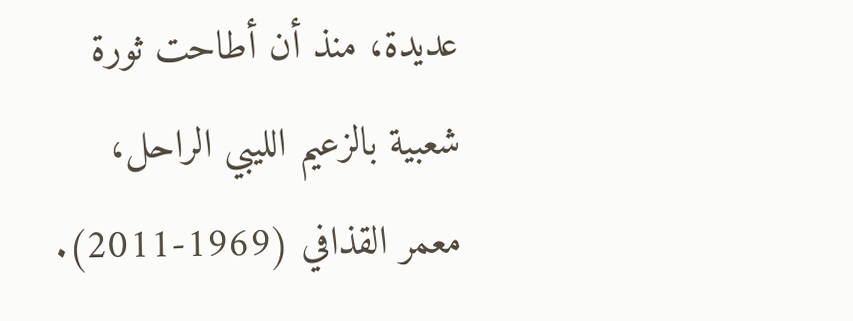عديدة، منذ أن أطاحت ثورة شعبية بالزعيم الليبي الراحل، معمر القذافي (1969-2011).